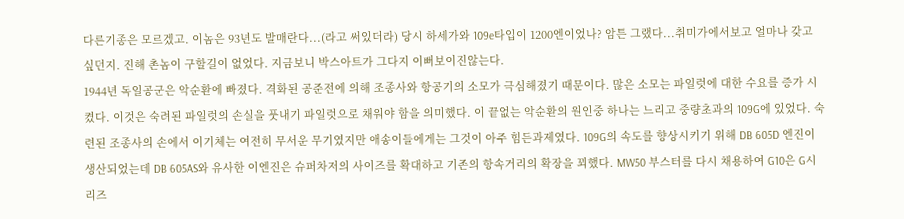다른기종은 모르겠고. 이놈은 93년도 발매란다...(라고 써있더라) 당시 하세가와 109e타입이 1200엔이었나? 암튼 그랬다...취미가에서보고 얼마나 갖고 싶던지. 진해 촌놈이 구할길이 없었다. 지금보니 박스아트가 그다지 이뻐보이진않는다.
1944년 독일공군은 악순환에 빠졌다. 격화된 공준전에 의해 조종사와 항공기의 소모가 극심해졌기 때문이다. 많은 소모는 파일럿에 대한 수요를 증가 시켰다. 이것은 숙려된 파일럿의 손실을 풋내기 파일럿으로 채워야 함을 의미했다. 이 끝없는 악순환의 원인중 하나는 느리고 중량초과의 109G에 있었다. 숙련된 조종사의 손에서 이기체는 여전히 무서운 무기였지만 애송이들에게는 그것이 아주 힘든과제였다. 109G의 속도를 향상시키기 위해 DB 605D 엔진이 생산되었는데 DB 605AS와 유사한 이엔진은 슈퍼차저의 사이즈를 확대하고 기존의 항속거리의 확장을 꾀했다. MW50 부스터를 다시 채용하여 G10은 G시리즈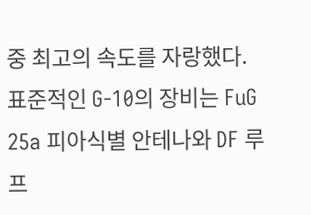중 최고의 속도를 자랑했다. 표준적인 G-10의 장비는 FuG 25a 피아식별 안테나와 DF 루프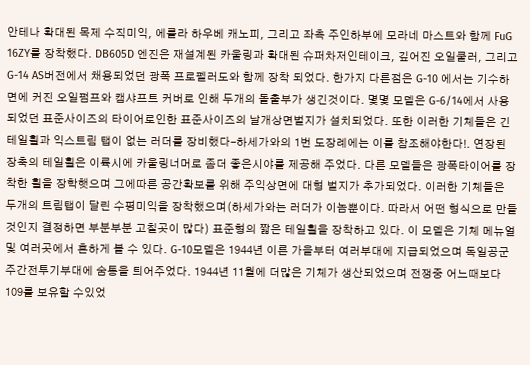안테나 확대된 목제 수직미익, 에를라 하우베 캐노피, 그리고 좌측 주인하부에 모라네 마스트와 함께 FuG 16ZY를 장착했다. DB605D 엔진은 재설계된 카울링과 확대된 슈퍼차저인테이크, 깊어진 오일쿨러, 그리고 G-14 AS버전에서 채용되었던 광폭 프로펠러도와 함께 장착 되었다. 한가지 다른점은 G-10 에서는 기수하면에 커진 오일펌프와 캠샤프트 커버로 인해 두개의 돌출부가 생긴것이다. 몇몇 모델은 G-6/14에서 사용되었던 표준사이즈의 타이어로인한 표준사이즈의 날개상면벌지가 설치되었다. 또한 이러한 기체들은 긴 테일휠과 익스트림 탭이 없는 러더를 장비했다-하세가와의 1번 도장례에는 이를 참조해야한다!. 연장된 장축의 테일휠은 이륙시에 카울링너머로 좀더 좋은시야를 제공해 주었다. 다른 모델들은 광폭타이어를 장착한 휠을 장학햇으며 그에따른 공간확보를 위해 주익상면에 대형 벌지가 추가되었다. 이러한 기체들은 두개의 트림탭이 달린 수평미익을 장착했으며(하세가와는 러더가 이놈뿐이다. 따라서 어떤 형식으로 만들것인지 결정하면 부분부분 고칠곳이 많다) 표준형의 짧은 테일휠을 장착하고 있다. 이 모델은 기체 메뉴얼및 여러곳에서 흔하게 볼 수 있다. G-10모델은 1944년 이른 가을부터 여러부대에 지급되었으며 독일공군 주간전투기부대에 숨통을 틔어주었다. 1944년 11월에 더많은 기체가 생산되었으며 전쟁중 어느때보다 109를 보유할 수있었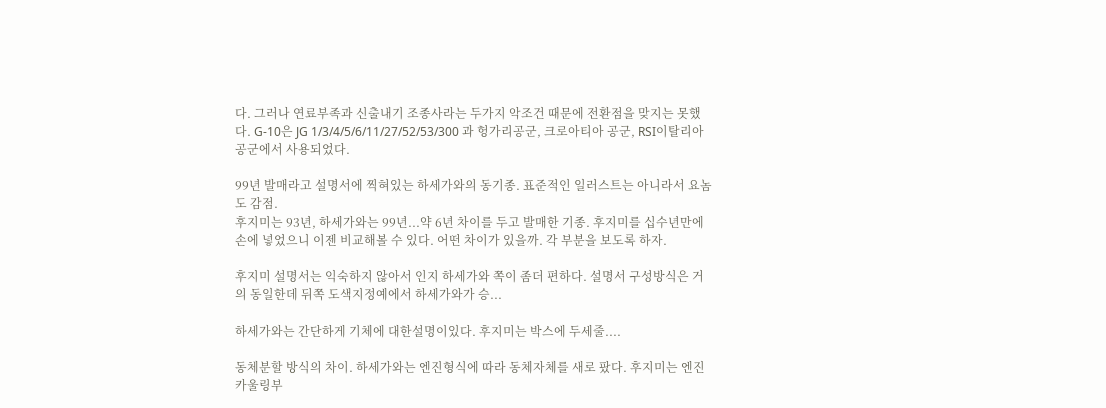다. 그러나 연료부족과 신출내기 조종사라는 두가지 악조건 때문에 전환점을 맞지는 못했다. G-10은 JG 1/3/4/5/6/11/27/52/53/300 과 헝가리공군, 크로아티아 공군, RSI이탈리아 공군에서 사용되었다.

99년 발매라고 설명서에 찍혀있는 하세가와의 동기종. 표준적인 일러스트는 아니라서 요놈도 감점.
후지미는 93년, 하세가와는 99년...약 6년 차이를 두고 발매한 기종. 후지미를 십수년만에 손에 넣었으니 이젠 비교해볼 수 있다. 어떤 차이가 있을까. 각 부분을 보도록 하자.

후지미 설명서는 익숙하지 않아서 인지 하세가와 쪽이 좀더 편하다. 설명서 구성방식은 거의 동일한데 뒤쪽 도색지정예에서 하세가와가 승...

하세가와는 간단하게 기체에 대한설명이있다. 후지미는 박스에 두세줄....

동체분할 방식의 차이. 하세가와는 엔진형식에 따라 동체자체를 새로 팠다. 후지미는 엔진 카울링부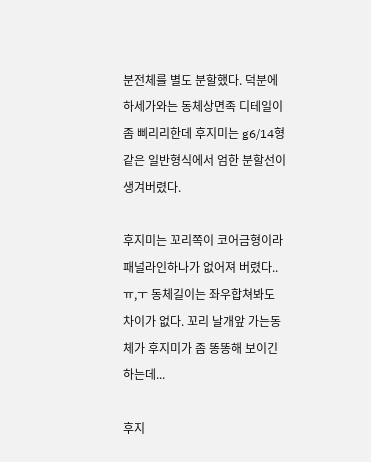분전체를 별도 분할했다. 덕분에 하세가와는 동체상면족 디테일이 좀 삐리리한데 후지미는 g6/14형같은 일반형식에서 엄한 분할선이 생겨버렸다.

후지미는 꼬리쪽이 코어금형이라 패널라인하나가 없어져 버렸다..ㅠ,ㅜ 동체길이는 좌우합쳐봐도 차이가 없다. 꼬리 날개앞 가는동체가 후지미가 좀 똥똥해 보이긴하는데...

후지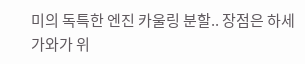미의 독특한 엔진 카울링 분할.. 장점은 하세가와가 위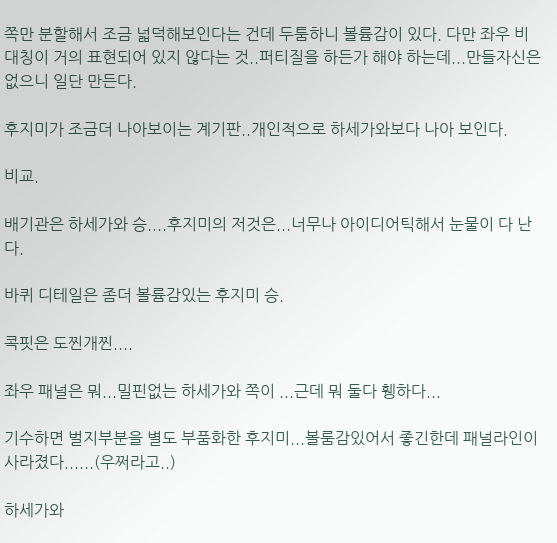쪽만 분할해서 조금 넓덕해보인다는 건데 두툼하니 볼륨감이 있다. 다만 좌우 비대칭이 거의 표현되어 있지 않다는 것..퍼티질을 하든가 해야 하는데...만들자신은 없으니 일단 만든다.

후지미가 조금더 나아보이는 계기판..개인적으로 하세가와보다 나아 보인다.

비교.

배기관은 하세가와 승....후지미의 저것은...너무나 아이디어틱해서 눈물이 다 난다.

바퀴 디테일은 좀더 볼륨감있는 후지미 승.

콕핏은 도찐개찐....

좌우 패널은 뭐...밀핀없는 하세가와 쪽이 ...근데 뭐 둘다 휑하다...

기수하면 벌지부분을 별도 부품화한 후지미...볼룸감있어서 좋긴한데 패널라인이 사라졌다......(우쩌라고..)

하세가와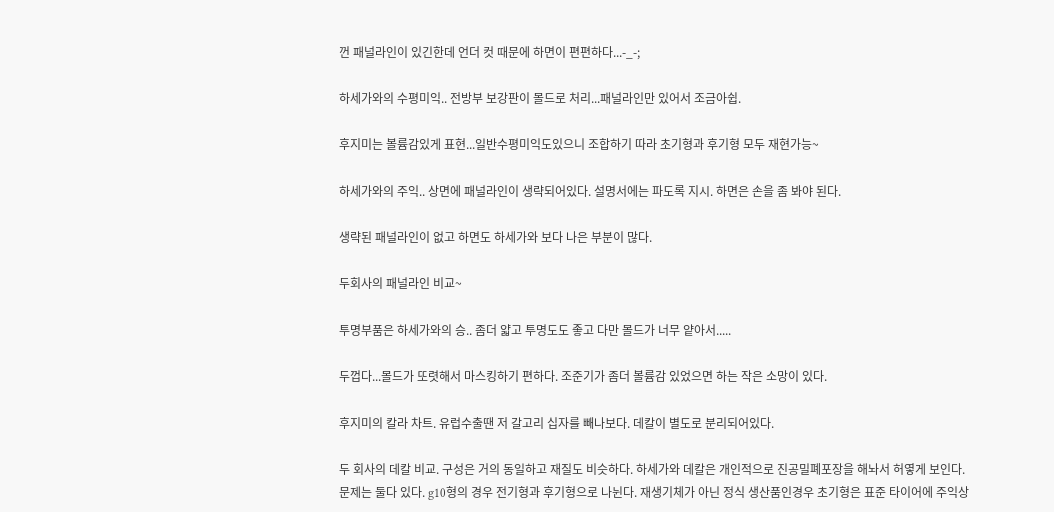껀 패널라인이 있긴한데 언더 컷 때문에 하면이 편편하다...-_-;

하세가와의 수평미익.. 전방부 보강판이 몰드로 처리...패널라인만 있어서 조금아쉽.

후지미는 볼륨감있게 표현...일반수평미익도있으니 조합하기 따라 초기형과 후기형 모두 재현가능~

하세가와의 주익.. 상면에 패널라인이 생략되어있다. 설명서에는 파도록 지시. 하면은 손을 좀 봐야 된다.

생략된 패널라인이 없고 하면도 하세가와 보다 나은 부분이 많다.

두회사의 패널라인 비교~

투명부품은 하세가와의 승.. 좀더 얇고 투명도도 좋고 다만 몰드가 너무 얕아서.....

두껍다...몰드가 또렷해서 마스킹하기 편하다. 조준기가 좀더 볼륨감 있었으면 하는 작은 소망이 있다.

후지미의 칼라 차트. 유럽수출땐 저 갈고리 십자를 빼나보다. 데칼이 별도로 분리되어있다.

두 회사의 데칼 비교. 구성은 거의 동일하고 재질도 비슷하다. 하세가와 데칼은 개인적으로 진공밀폐포장을 해놔서 허옇게 보인다.
문제는 둘다 있다. g10형의 경우 전기형과 후기형으로 나뉜다. 재생기체가 아닌 정식 생산품인경우 초기형은 표준 타이어에 주익상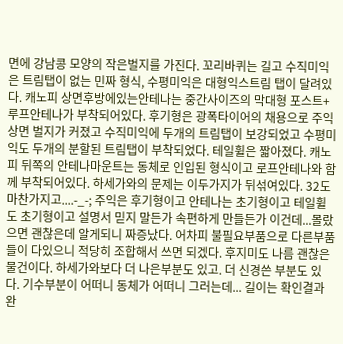면에 강남콩 모양의 작은벌지를 가진다. 꼬리바퀴는 길고 수직미익은 트림탭이 없는 민짜 형식, 수평미익은 대형익스트림 탭이 달려있다. 캐노피 상면후방에있는안테나는 중간사이즈의 막대형 포스트+루프안테나가 부착되어있다. 후기형은 광폭타이어의 채용으로 주익상면 벌지가 커졌고 수직미익에 두개의 트림탭이 보강되었고 수평미익도 두개의 분할된 트림탭이 부착되었다. 테일휠은 짧아졌다. 캐노피 뒤쪽의 안테나마운트는 동체로 인입된 형식이고 로프안테나와 함께 부착되어있다. 하세가와의 문제는 이두가지가 뒤섞여있다. 32도 마찬가지고....-_-; 주익은 후기형이고 안테나는 초기형이고 테일휠도 초기형이고 설명서 믿지 말든가 속편하게 만들든가 이건데...몰랐으면 괜찮은데 알게되니 짜증났다. 어차피 불필요부품으로 다른부품들이 다있으니 적당히 조합해서 쓰면 되겠다. 후지미도 나름 괜찮은 물건이다. 하세가와보다 더 나은부분도 있고. 더 신경쓴 부분도 있다. 기수부분이 어떠니 동체가 어떠니 그러는데... 길이는 확인결과 완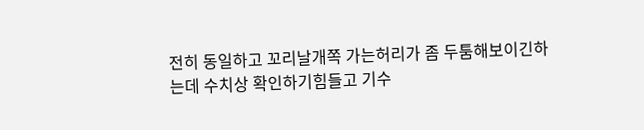전히 동일하고 꼬리날개쪽 가는허리가 좀 두툼해보이긴하는데 수치상 확인하기힘들고 기수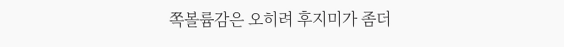쪽볼륨감은 오히려 후지미가 좀더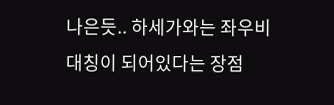나은듯.. 하세가와는 좌우비대칭이 되어있다는 장점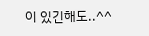이 있긴해도..^^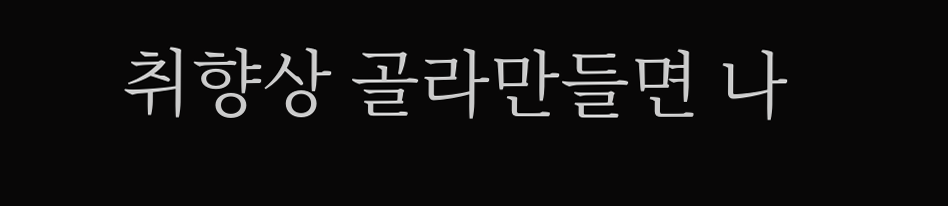취향상 골라만들면 나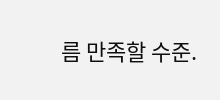름 만족할 수준.